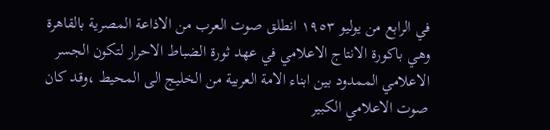في الرابع من يوليو ١٩٥٣ انطلق صوت العرب من الاذاعة المصرية بالقاهرة وهي باكورة الانتاج الاعلامي في عهد ثورة الضباط الاحرار لتكون الجسر الاعلامي الممدود بين ابناء الامة العربية من الخليج الى المحيط ،وقد كان صوت الاعلامي الكبير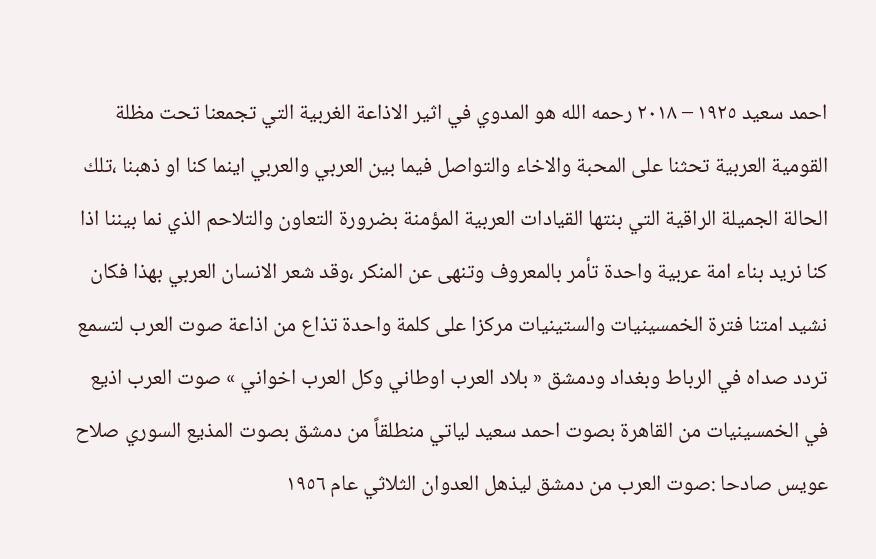احمد سعيد ١٩٢٥ – ٢٠١٨ رحمه الله هو المدوي في اثير الاذاعة الغربية التي تجمعنا تحت مظلة القومية العربية تحثنا على المحبة والاخاء والتواصل فيما بين العربي والعربي اينما كنا او ذهبنا ،تلك الحالة الجميلة الراقية التي بنتها القيادات العربية المؤمنة بضرورة التعاون والتلاحم الذي نما بيننا اذا كنا نريد بناء امة عربية واحدة تأمر بالمعروف وتنهى عن المنكر ،وقد شعر الانسان العربي بهذا فكان نشيد امتنا فترة الخمسينيات والستينيات مركزا على كلمة واحدة تذاع من اذاعة صوت العرب لتسمع تردد صداه في الرباط وبغداد ودمشق « بلاد العرب اوطاني وكل العرب اخواني » صوت العرب اذيع في الخمسينيات من القاهرة بصوت احمد سعيد لياتي منطلقاً من دمشق بصوت المذيع السوري صلاح عويس صادحا :صوت العرب من دمشق ليذهل العدوان الثلاثي عام ١٩٥٦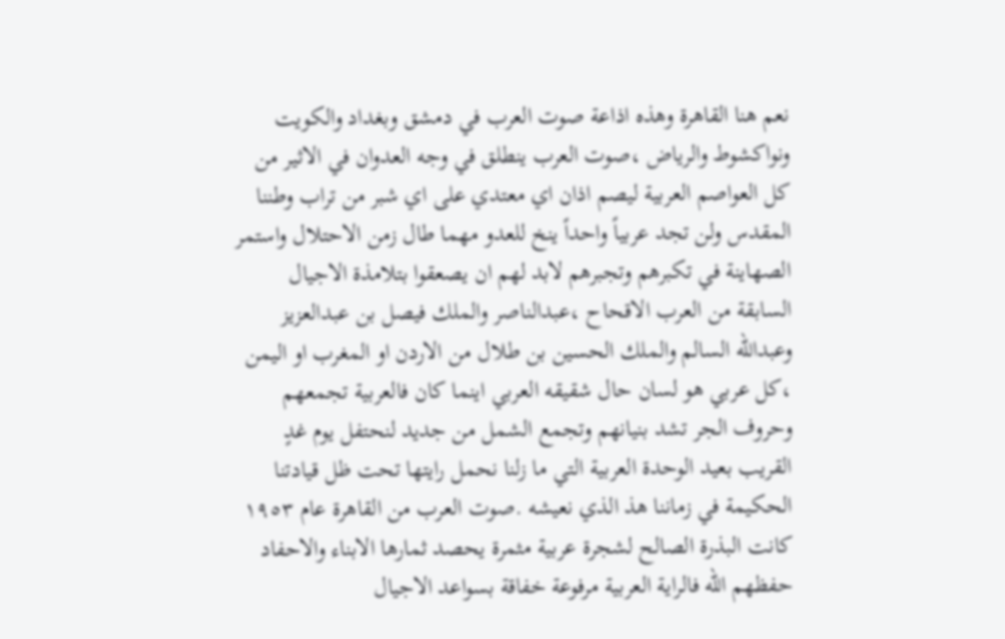نعم هنا القاهرة وهذه اذاعة صوت العرب في دمشق وبغداد والكويت ونواكشوط والرياض ،صوت العرب ينطلق في وجه العدوان في الاثير من كل العواصم العربية ليصم اذان اي معتدي على اي شبر من تراب وطننا المقدس ولن تجد عربياً واحداً ينخ للعدو مهما طال زمن الاحتلال واستمر الصهاينة في تكبرهم وتجبرهم لابد لهم ان يصعقوا بتلامذة الاجيال السابقة من العرب الاقحاح ،عبدالناصر والملك فيصل بن عبدالعزيز وعبدالله السالم والملك الحسين بن طلال من الاردن او المغرب او اليمن ،كل عربي هو لسان حال شقيقه العربي اينما كان فالعربية تجمعهم وحروف الجر تشد بنيانهم وتجمع الشمل من جديد لنحتفل يوم غدٍ القريب بعيد الوحدة العربية التي ما زلنا نحمل رايتها تحت ظل قيادتنا الحكيمة في زماننا هذ الذي نعيشه .صوت العرب من القاهرة عام ١٩٥٣ كانت البذرة الصالح لشجرة عربية مثمرة يحصد ثمارها الابناء والاحفاد حفظهم الله فالراية العربية مرفوعة خفاقة بسواعد الاجيال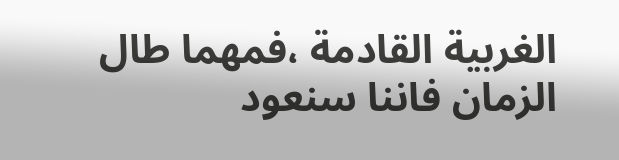الغربية القادمة ،فمهما طال الزمان فاننا سنعود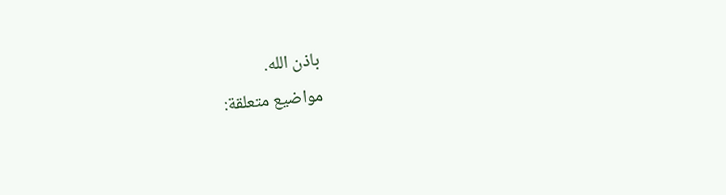باذن الله.
مواضيع متعلقة: